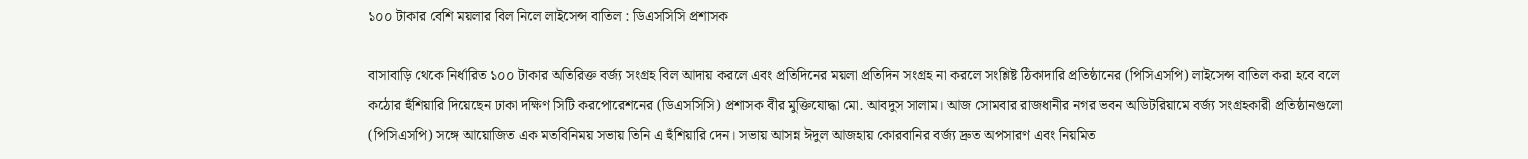১০০ টাকার বেশি ময়লার বিল নিলে লাইসেন্স বাতিল : ডিএসসিসি প্রশাসক

বাসাবাড়ি থেকে নির্ধারিত ১০০ টাকার অতিরিক্ত বর্জ্য সংগ্রহ বিল আদায় করলে এবং প্রতিদিনের ময়লা প্রতিদিন সংগ্রহ না করলে সংশ্লিষ্ট ঠিকাদারি প্রতিষ্ঠানের (পিসিএসপি) লাইসেন্স বাতিল করা হবে বলে কঠোর হুঁশিয়ারি দিয়েছেন ঢাকা দক্ষিণ সিটি করপোরেশনের (ডিএসসিসি) প্রশাসক বীর মুক্তিযোদ্ধা মো. আবদুস সালাম। আজ সোমবার রাজধানীর নগর ভবন অডিটরিয়ামে বর্জ্য সংগ্রহকারী প্রতিষ্ঠানগুলো (পিসিএসপি) সঙ্গে আয়োজিত এক মতবিনিময় সভায় তিনি এ হুঁশিয়ারি দেন। সভায় আসন্ন ঈদুল আজহায় কোরবানির বর্জ্য দ্রুত অপসারণ এবং নিয়মিত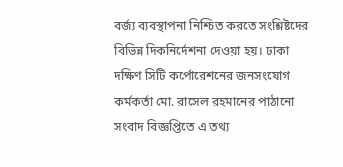বর্জ্য ব্যবস্থাপনা নিশ্চিত করতে সংশ্লিষ্টদের বিভিন্ন দিকনির্দেশনা দেওয়া হয়। ঢাকা দক্ষিণ সিটি কর্পোরেশনের জনসংযোগ কর্মকর্তা মো. রাসেল রহমানের পাঠানো সংবাদ বিজ্ঞপ্তিতে এ তথ্য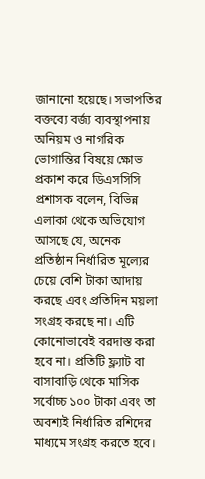জানানো হয়েছে। সভাপতির বক্তব্যে বর্জ্য ব্যবস্থাপনায় অনিয়ম ও নাগরিক ভোগান্তির বিষয়ে ক্ষোভ প্রকাশ করে ডিএসসিসি প্রশাসক বলেন, বিভিন্ন এলাকা থেকে অভিযোগ আসছে যে, অনেক প্রতিষ্ঠান নির্ধারিত মূল্যের চেয়ে বেশি টাকা আদায় করছে এবং প্রতিদিন ময়লা সংগ্রহ করছে না। এটি কোনোভাবেই বরদাস্ত করা হবে না। প্রতিটি ফ্ল্যাট বা বাসাবাড়ি থেকে মাসিক সর্বোচ্চ ১০০ টাকা এবং তা অবশ্যই নির্ধারিত রশিদের মাধ্যমে সংগ্রহ করতে হবে।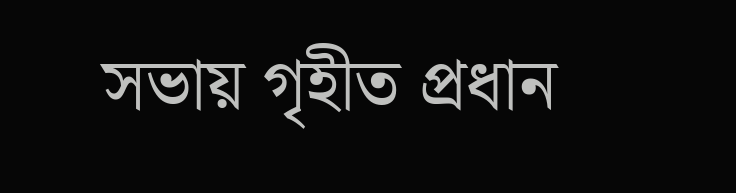সভায় গৃহীত প্রধান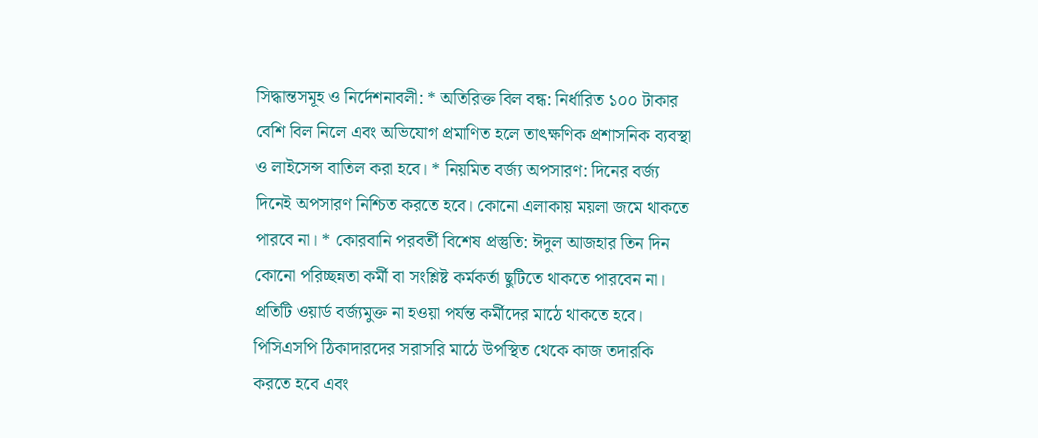সিদ্ধান্তসমূহ ও নির্দেশনাবলী: * অতিরিক্ত বিল বন্ধ: নির্ধারিত ১০০ টাকার বেশি বিল নিলে এবং অভিযোগ প্রমাণিত হলে তাৎক্ষণিক প্রশাসনিক ব্যবস্থা ও লাইসেন্স বাতিল করা হবে। * নিয়মিত বর্জ্য অপসারণ: দিনের বর্জ্য দিনেই অপসারণ নিশ্চিত করতে হবে। কোনো এলাকায় ময়লা জমে থাকতে পারবে না। * কোরবানি পরবর্তী বিশেষ প্রস্তুতি: ঈদুল আজহার তিন দিন কোনো পরিচ্ছন্নতা কর্মী বা সংশ্লিষ্ট কর্মকর্তা ছুটিতে থাকতে পারবেন না। প্রতিটি ওয়ার্ড বর্জ্যমুক্ত না হওয়া পর্যন্ত কর্মীদের মাঠে থাকতে হবে। পিসিএসপি ঠিকাদারদের সরাসরি মাঠে উপস্থিত থেকে কাজ তদারকি করতে হবে এবং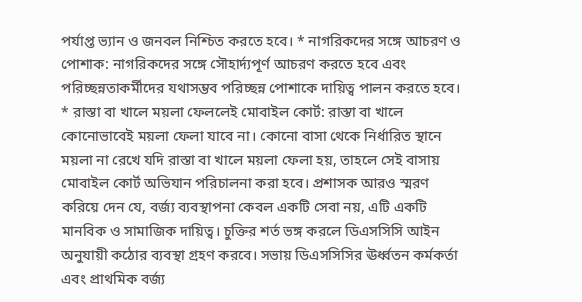পর্যাপ্ত ভ্যান ও জনবল নিশ্চিত করতে হবে। * নাগরিকদের সঙ্গে আচরণ ও পোশাক: নাগরিকদের সঙ্গে সৌহার্দ্যপূর্ণ আচরণ করতে হবে এবং পরিচ্ছন্নতাকর্মীদের যথাসম্ভব পরিচ্ছন্ন পোশাকে দায়িত্ব পালন করতে হবে। * রাস্তা বা খালে ময়লা ফেললেই মোবাইল কোর্ট: রাস্তা বা খালে কোনোভাবেই ময়লা ফেলা যাবে না। কোনো বাসা থেকে নির্ধারিত স্থানে ময়লা না রেখে যদি রাস্তা বা খালে ময়লা ফেলা হয়, তাহলে সেই বাসায় মোবাইল কোর্ট অভিযান পরিচালনা করা হবে। প্রশাসক আরও স্মরণ করিয়ে দেন যে, বর্জ্য ব্যবস্থাপনা কেবল একটি সেবা নয়, এটি একটি মানবিক ও সামাজিক দায়িত্ব। চুক্তির শর্ত ভঙ্গ করলে ডিএসসিসি আইন অনুযায়ী কঠোর ব্যবস্থা গ্রহণ করবে। সভায় ডিএসসিসির ঊর্ধ্বতন কর্মকর্তা এবং প্রাথমিক বর্জ্য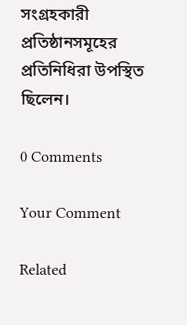সংগ্রহকারী প্রতিষ্ঠানসমূহের প্রতিনিধিরা উপস্থিত ছিলেন।

0 Comments

Your Comment

Related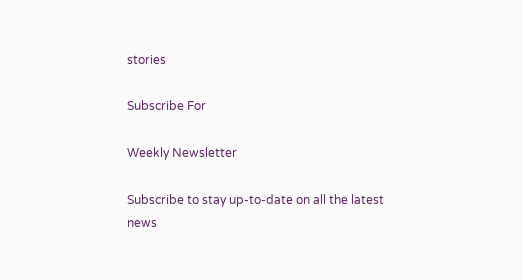stories

Subscribe For

Weekly Newsletter

Subscribe to stay up-to-date on all the latest news